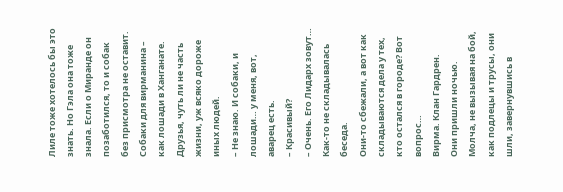Лиле тоже хотелось бы это знать. Но Гэла она тоже знала. Если о Миранде он позаботился, то и собак без присмотра не оставит. Собаки для вирманина – как лошади в Ханганате. Друзья, чуть ли не часть жизни, уж всяко дороже иных людей.
– Не знаю. И собаки, и лошади… у меня, вот, аварец есть.
– Красивый?
– Очень. Его Лидарх зовут…
Как-то не складывалась беседа.
Они-то сбежали, а вот как складываются дела у тех, кто остался в городе? Вот вопрос…
Вирма. Клан Гардрен.
Они пришли ночью.
Молча, не вызывая на бой, как подлецы и трусы, они шли, завернувшись в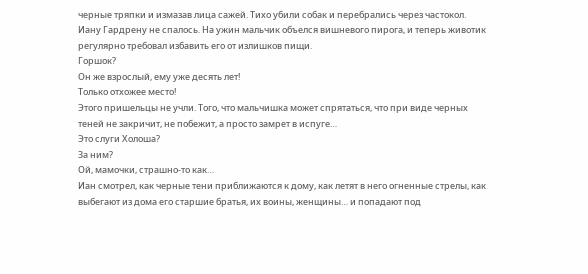черные тряпки и измазав лица сажей. Тихо убили собак и перебрались через частокол.
Иану Гардрену не спалось. На ужин мальчик объелся вишневого пирога, и теперь животик регулярно требовал избавить его от излишков пищи.
Горшок?
Он же взрослый, ему уже десять лет!
Только отхожее место!
Этого пришельцы не учли. Того, что мальчишка может спрятаться, что при виде черных теней не закричит, не побежит, а просто замрет в испуге…
Это слуги Холоша?
За ним?
Ой, мамочки, страшно-то как…
Иан смотрел, как черные тени приближаются к дому, как летят в него огненные стрелы, как выбегают из дома его старшие братья, их воины, женщины… и попадают под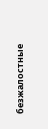безжалостные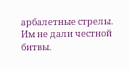арбалетные стрелы.
Им не дали честной битвы.